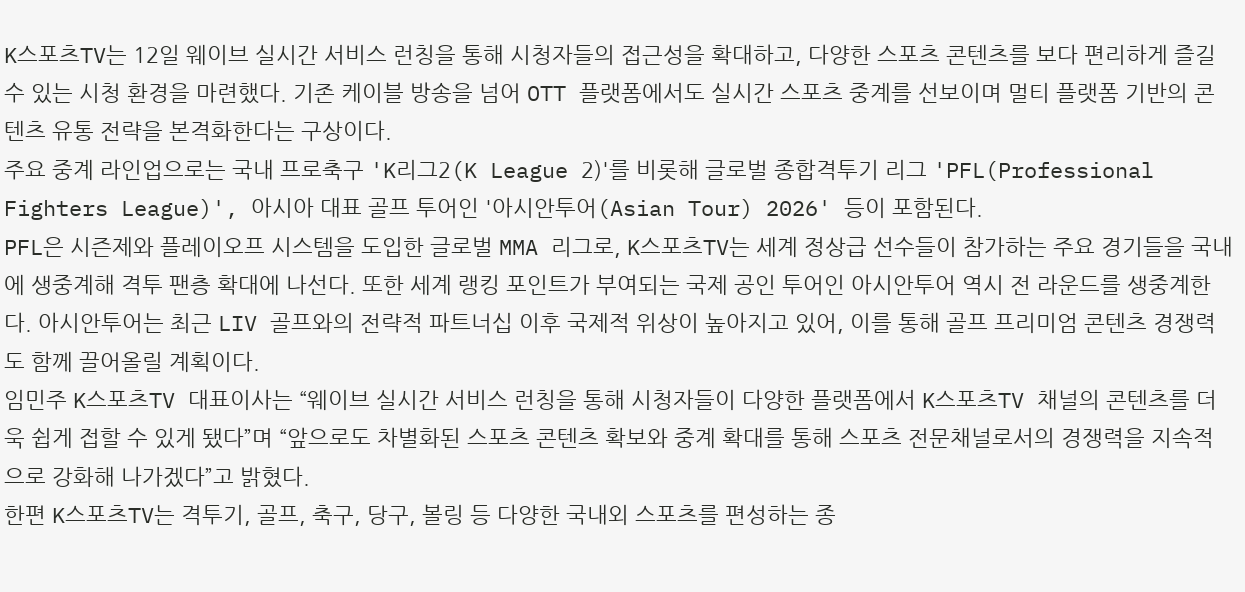K스포츠TV는 12일 웨이브 실시간 서비스 런칭을 통해 시청자들의 접근성을 확대하고, 다양한 스포츠 콘텐츠를 보다 편리하게 즐길 수 있는 시청 환경을 마련했다. 기존 케이블 방송을 넘어 OTT 플랫폼에서도 실시간 스포츠 중계를 선보이며 멀티 플랫폼 기반의 콘텐츠 유통 전략을 본격화한다는 구상이다.
주요 중계 라인업으로는 국내 프로축구 'K리그2(K League 2)'를 비롯해 글로벌 종합격투기 리그 'PFL(Professional Fighters League)', 아시아 대표 골프 투어인 '아시안투어(Asian Tour) 2026' 등이 포함된다.
PFL은 시즌제와 플레이오프 시스템을 도입한 글로벌 MMA 리그로, K스포츠TV는 세계 정상급 선수들이 참가하는 주요 경기들을 국내에 생중계해 격투 팬층 확대에 나선다. 또한 세계 랭킹 포인트가 부여되는 국제 공인 투어인 아시안투어 역시 전 라운드를 생중계한다. 아시안투어는 최근 LIV 골프와의 전략적 파트너십 이후 국제적 위상이 높아지고 있어, 이를 통해 골프 프리미엄 콘텐츠 경쟁력도 함께 끌어올릴 계획이다.
임민주 K스포츠TV 대표이사는 “웨이브 실시간 서비스 런칭을 통해 시청자들이 다양한 플랫폼에서 K스포츠TV 채널의 콘텐츠를 더욱 쉽게 접할 수 있게 됐다”며 “앞으로도 차별화된 스포츠 콘텐츠 확보와 중계 확대를 통해 스포츠 전문채널로서의 경쟁력을 지속적으로 강화해 나가겠다”고 밝혔다.
한편 K스포츠TV는 격투기, 골프, 축구, 당구, 볼링 등 다양한 국내외 스포츠를 편성하는 종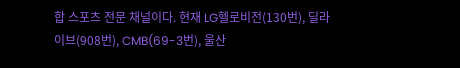합 스포츠 전문 채널이다. 현재 LG헬로비전(130번), 딜라이브(908번), CMB(69-3번), 울산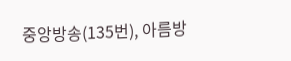중앙방송(135번), 아름방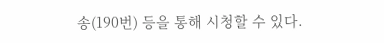송(190번) 등을 통해 시청할 수 있다.